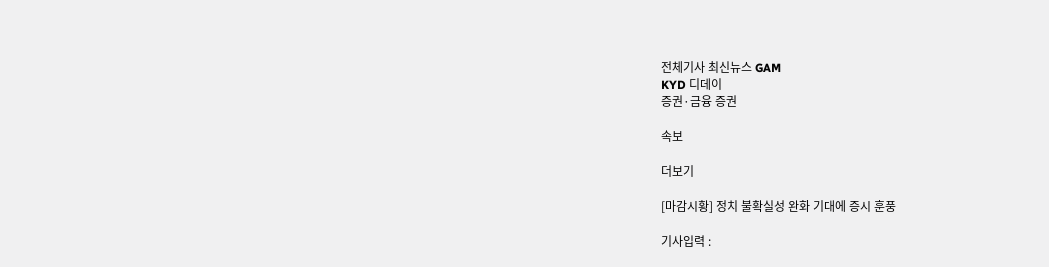전체기사 최신뉴스 GAM
KYD 디데이
증권·금융 증권

속보

더보기

[마감시황] 정치 불확실성 완화 기대에 증시 훈풍

기사입력 :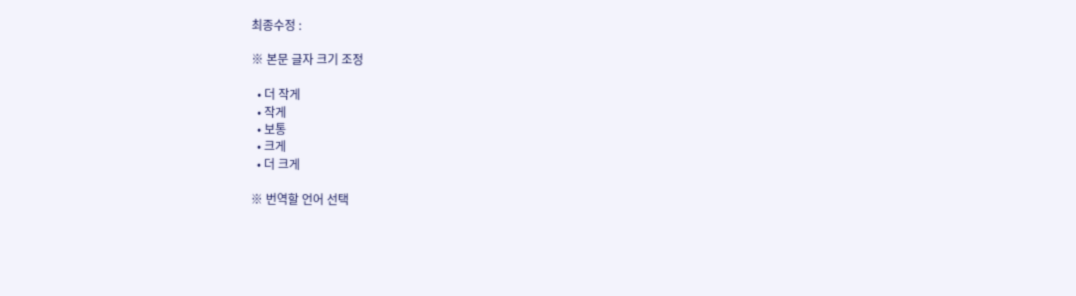최종수정 :

※ 본문 글자 크기 조정

  • 더 작게
  • 작게
  • 보통
  • 크게
  • 더 크게

※ 번역할 언어 선택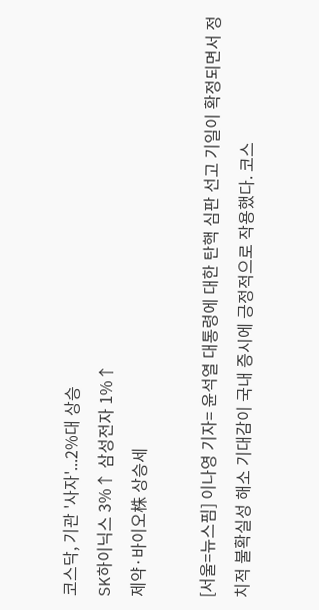코스닥, 기관 '사자'...2%대 상승
SK하이닉스 3%↑ 삼성전자 1%↑
제약·바이오株 상승세

[서울=뉴스핌] 이나영 기자= 윤석열 대통령에 대한 탄핵 심판 선고 기일이 확정되면서 정치적 불확실성 해소 기대감이 국내 증시에 긍정적으로 작용했다. 코스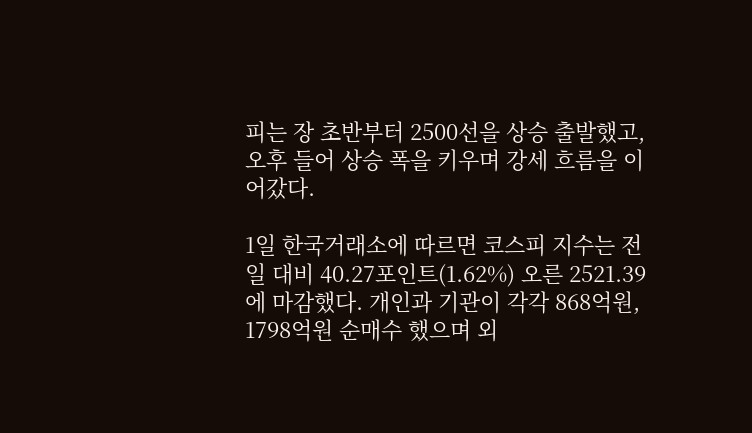피는 장 초반부터 2500선을 상승 출발했고, 오후 들어 상승 폭을 키우며 강세 흐름을 이어갔다.

1일 한국거래소에 따르면 코스피 지수는 전일 대비 40.27포인트(1.62%) 오른 2521.39에 마감했다. 개인과 기관이 각각 868억원, 1798억원 순매수 했으며 외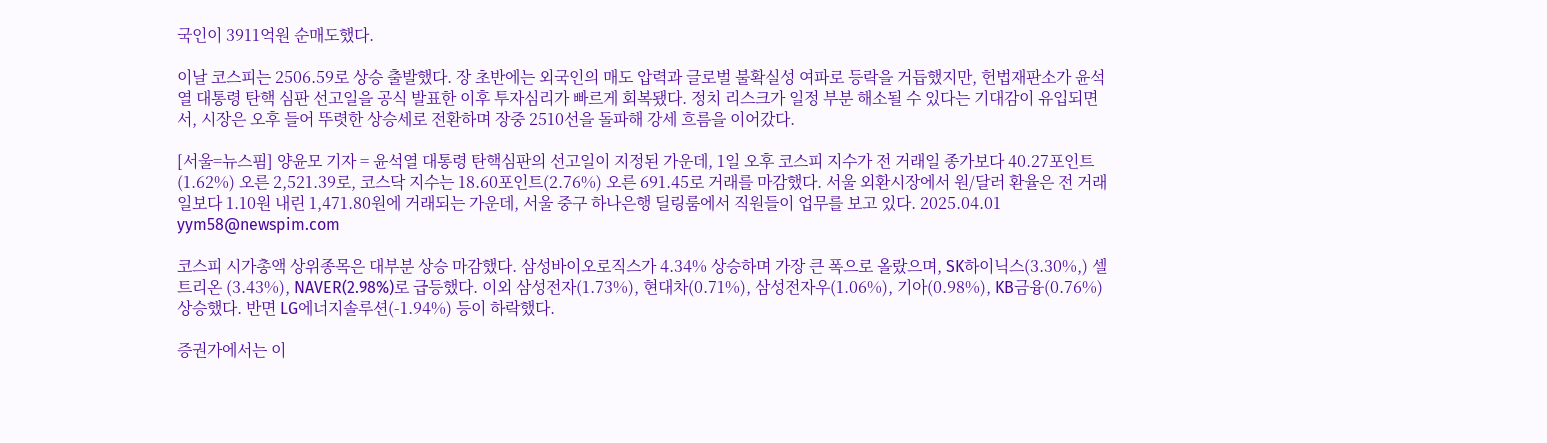국인이 3911억원 순매도했다.

이날 코스피는 2506.59로 상승 출발했다. 장 초반에는 외국인의 매도 압력과 글로벌 불확실성 여파로 등락을 거듭했지만, 헌법재판소가 윤석열 대통령 탄핵 심판 선고일을 공식 발표한 이후 투자심리가 빠르게 회복됐다. 정치 리스크가 일정 부분 해소될 수 있다는 기대감이 유입되면서, 시장은 오후 들어 뚜렷한 상승세로 전환하며 장중 2510선을 돌파해 강세 흐름을 이어갔다.

[서울=뉴스핌] 양윤모 기자 = 윤석열 대통령 탄핵심판의 선고일이 지정된 가운데, 1일 오후 코스피 지수가 전 거래일 종가보다 40.27포인트(1.62%) 오른 2,521.39로, 코스닥 지수는 18.60포인트(2.76%) 오른 691.45로 거래를 마감했다. 서울 외환시장에서 원/달러 환율은 전 거래일보다 1.10원 내린 1,471.80원에 거래되는 가운데, 서울 중구 하나은행 딜링룸에서 직원들이 업무를 보고 있다. 2025.04.01 yym58@newspim.com

코스피 시가총액 상위종목은 대부분 상승 마감했다. 삼성바이오로직스가 4.34% 상승하며 가장 큰 폭으로 올랐으며, SK하이닉스(3.30%,) 셀트리온 (3.43%), NAVER(2.98%)로 급등했다. 이외 삼성전자(1.73%), 현대차(0.71%), 삼성전자우(1.06%), 기아(0.98%), KB금융(0.76%) 상승했다. 반면 LG에너지솔루션(-1.94%) 등이 하락했다.

증권가에서는 이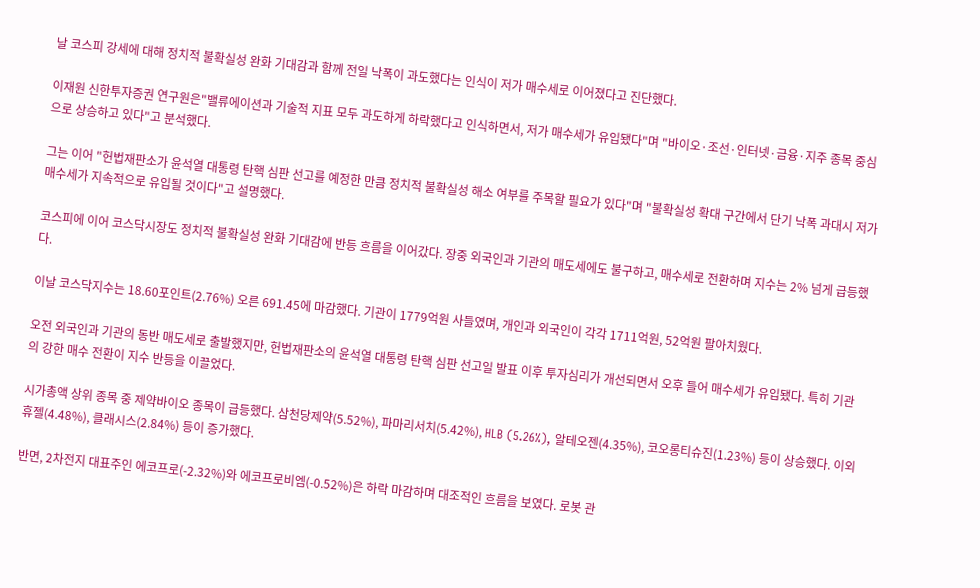날 코스피 강세에 대해 정치적 불확실성 완화 기대감과 함께 전일 낙폭이 과도했다는 인식이 저가 매수세로 이어졌다고 진단했다.

이재원 신한투자증권 연구원은"밸류에이션과 기술적 지표 모두 과도하게 하락했다고 인식하면서, 저가 매수세가 유입됐다"며 "바이오·조선·인터넷·금융·지주 종목 중심으로 상승하고 있다"고 분석했다.

그는 이어 "헌법재판소가 윤석열 대통령 탄핵 심판 선고를 예정한 만큼 정치적 불확실성 해소 여부를 주목할 필요가 있다"며 "불확실성 확대 구간에서 단기 낙폭 과대시 저가 매수세가 지속적으로 유입될 것이다"고 설명했다.

코스피에 이어 코스닥시장도 정치적 불확실성 완화 기대감에 반등 흐름을 이어갔다. 장중 외국인과 기관의 매도세에도 불구하고, 매수세로 전환하며 지수는 2% 넘게 급등했다.

이날 코스닥지수는 18.60포인트(2.76%) 오른 691.45에 마감했다. 기관이 1779억원 사들였며, 개인과 외국인이 각각 1711억원, 52억원 팔아치웠다.

오전 외국인과 기관의 동반 매도세로 출발했지만, 헌법재판소의 윤석열 대통령 탄핵 심판 선고일 발표 이후 투자심리가 개선되면서 오후 들어 매수세가 유입됐다. 특히 기관의 강한 매수 전환이 지수 반등을 이끌었다.

시가총액 상위 종목 중 제약바이오 종목이 급등했다. 삼천당제약(5.52%), 파마리서치(5.42%), HLB (5.26%), 알테오젠(4.35%), 코오롱티슈진(1.23%) 등이 상승했다. 이외 휴젤(4.48%), 클래시스(2.84%) 등이 증가했다.

반면, 2차전지 대표주인 에코프로(-2.32%)와 에코프로비엠(-0.52%)은 하락 마감하며 대조적인 흐름을 보였다. 로봇 관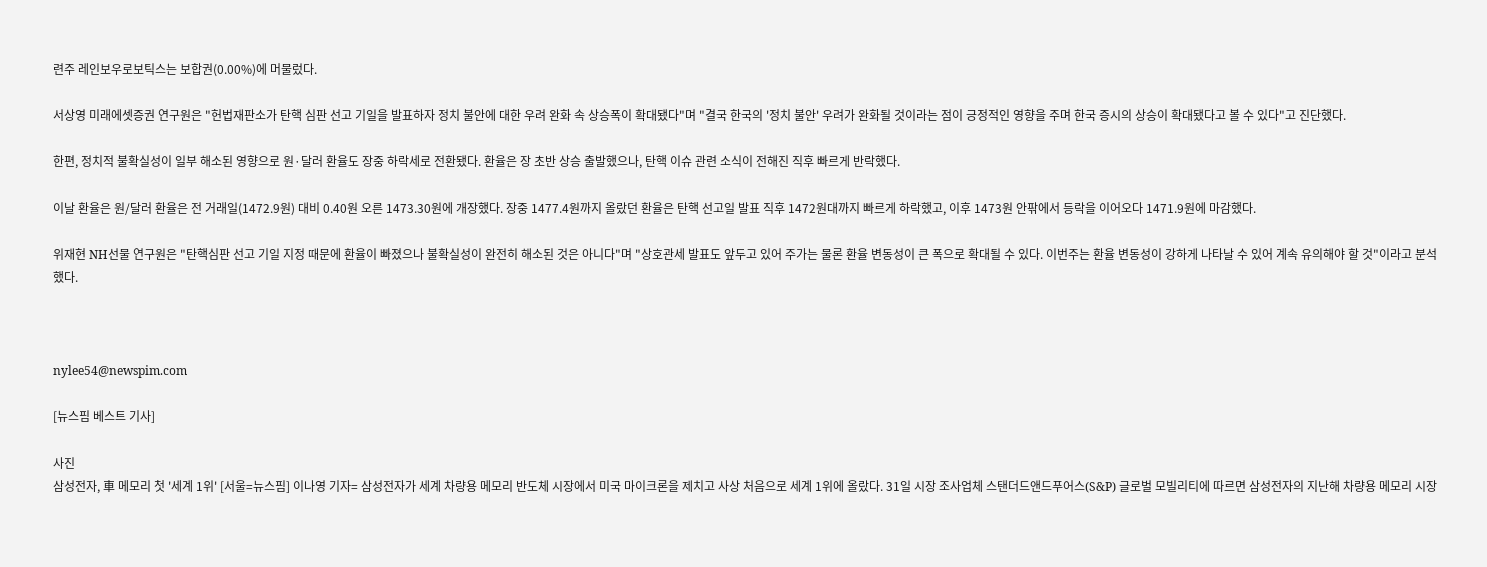련주 레인보우로보틱스는 보합권(0.00%)에 머물렀다.

서상영 미래에셋증권 연구원은 "헌법재판소가 탄핵 심판 선고 기일을 발표하자 정치 불안에 대한 우려 완화 속 상승폭이 확대됐다"며 "결국 한국의 '정치 불안' 우려가 완화될 것이라는 점이 긍정적인 영향을 주며 한국 증시의 상승이 확대됐다고 볼 수 있다"고 진단했다.

한편, 정치적 불확실성이 일부 해소된 영향으로 원·달러 환율도 장중 하락세로 전환됐다. 환율은 장 초반 상승 출발했으나, 탄핵 이슈 관련 소식이 전해진 직후 빠르게 반락했다.

이날 환율은 원/달러 환율은 전 거래일(1472.9원) 대비 0.40원 오른 1473.30원에 개장했다. 장중 1477.4원까지 올랐던 환율은 탄핵 선고일 발표 직후 1472원대까지 빠르게 하락했고, 이후 1473원 안팎에서 등락을 이어오다 1471.9원에 마감했다.

위재현 NH선물 연구원은 "탄핵심판 선고 기일 지정 때문에 환율이 빠졌으나 불확실성이 완전히 해소된 것은 아니다"며 "상호관세 발표도 앞두고 있어 주가는 물론 환율 변동성이 큰 폭으로 확대될 수 있다. 이번주는 환율 변동성이 강하게 나타날 수 있어 계속 유의해야 할 것"이라고 분석했다.



nylee54@newspim.com

[뉴스핌 베스트 기사]

사진
삼성전자, 車 메모리 첫 '세계 1위' [서울=뉴스핌] 이나영 기자= 삼성전자가 세계 차량용 메모리 반도체 시장에서 미국 마이크론을 제치고 사상 처음으로 세계 1위에 올랐다. 31일 시장 조사업체 스탠더드앤드푸어스(S&P) 글로벌 모빌리티에 따르면 삼성전자의 지난해 차량용 메모리 시장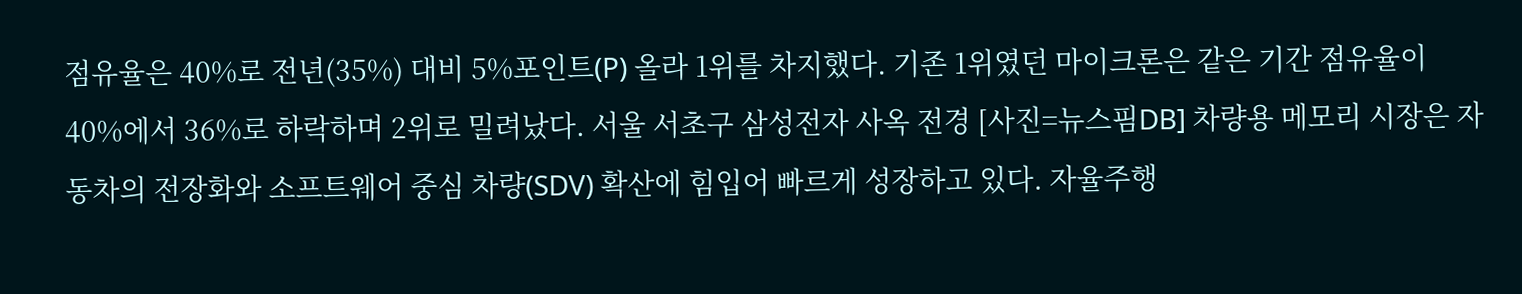점유율은 40%로 전년(35%) 대비 5%포인트(P) 올라 1위를 차지했다. 기존 1위였던 마이크론은 같은 기간 점유율이 40%에서 36%로 하락하며 2위로 밀려났다. 서울 서초구 삼성전자 사옥 전경 [사진=뉴스핌DB] 차량용 메모리 시장은 자동차의 전장화와 소프트웨어 중심 차량(SDV) 확산에 힘입어 빠르게 성장하고 있다. 자율주행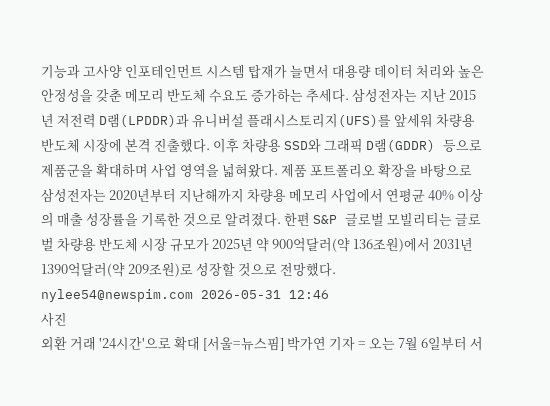기능과 고사양 인포테인먼트 시스템 탑재가 늘면서 대용량 데이터 처리와 높은 안정성을 갖춘 메모리 반도체 수요도 증가하는 추세다. 삼성전자는 지난 2015년 저전력 D램(LPDDR)과 유니버설 플래시스토리지(UFS)를 앞세워 차량용 반도체 시장에 본격 진출했다. 이후 차량용 SSD와 그래픽 D램(GDDR) 등으로 제품군을 확대하며 사업 영역을 넓혀왔다. 제품 포트폴리오 확장을 바탕으로 삼성전자는 2020년부터 지난해까지 차량용 메모리 사업에서 연평균 40% 이상의 매출 성장률을 기록한 것으로 알려졌다. 한편 S&P 글로벌 모빌리티는 글로벌 차량용 반도체 시장 규모가 2025년 약 900억달러(약 136조원)에서 2031년 1390억달러(약 209조원)로 성장할 것으로 전망했다. nylee54@newspim.com 2026-05-31 12:46
사진
외환 거래 '24시간'으로 확대 [서울=뉴스핌] 박가연 기자 = 오는 7월 6일부터 서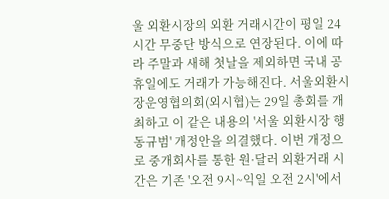울 외환시장의 외환 거래시간이 평일 24시간 무중단 방식으로 연장된다. 이에 따라 주말과 새해 첫날을 제외하면 국내 공휴일에도 거래가 가능해진다. 서울외환시장운영협의회(외시협)는 29일 총회를 개최하고 이 같은 내용의 '서울 외환시장 행동규범' 개정안을 의결했다. 이번 개정으로 중개회사를 통한 원·달러 외환거래 시간은 기존 '오전 9시~익일 오전 2시'에서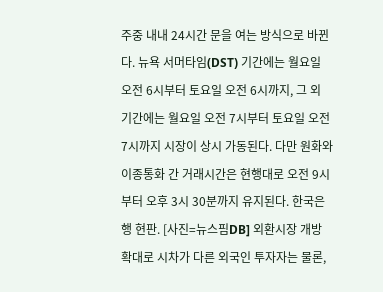주중 내내 24시간 문을 여는 방식으로 바뀐다. 뉴욕 서머타임(DST) 기간에는 월요일 오전 6시부터 토요일 오전 6시까지, 그 외 기간에는 월요일 오전 7시부터 토요일 오전 7시까지 시장이 상시 가동된다. 다만 원화와 이종통화 간 거래시간은 현행대로 오전 9시부터 오후 3시 30분까지 유지된다. 한국은행 현판. [사진=뉴스핌DB] 외환시장 개방 확대로 시차가 다른 외국인 투자자는 물론,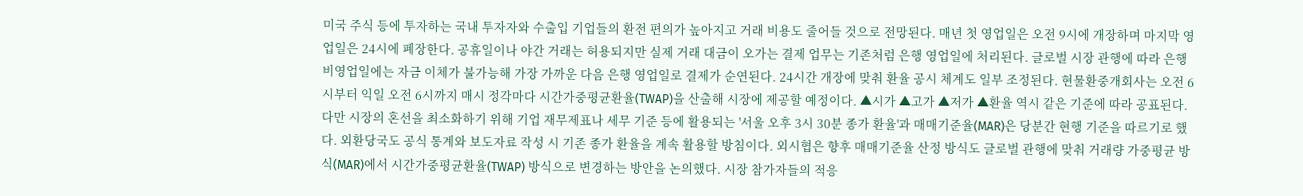미국 주식 등에 투자하는 국내 투자자와 수출입 기업들의 환전 편의가 높아지고 거래 비용도 줄어들 것으로 전망된다. 매년 첫 영업일은 오전 9시에 개장하며 마지막 영업일은 24시에 폐장한다. 공휴일이나 야간 거래는 허용되지만 실제 거래 대금이 오가는 결제 업무는 기존처럼 은행 영업일에 처리된다. 글로벌 시장 관행에 따라 은행 비영업일에는 자금 이체가 불가능해 가장 가까운 다음 은행 영업일로 결제가 순연된다. 24시간 개장에 맞춰 환율 공시 체계도 일부 조정된다. 현물환중개회사는 오전 6시부터 익일 오전 6시까지 매시 정각마다 시간가중평균환율(TWAP)을 산출해 시장에 제공할 예정이다. ▲시가 ▲고가 ▲저가 ▲환율 역시 같은 기준에 따라 공표된다. 다만 시장의 혼선을 최소화하기 위해 기업 재무제표나 세무 기준 등에 활용되는 '서울 오후 3시 30분 종가 환율'과 매매기준율(MAR)은 당분간 현행 기준을 따르기로 했다. 외환당국도 공식 통계와 보도자료 작성 시 기존 종가 환율을 계속 활용할 방침이다. 외시협은 향후 매매기준율 산정 방식도 글로벌 관행에 맞춰 거래량 가중평균 방식(MAR)에서 시간가중평균환율(TWAP) 방식으로 변경하는 방안을 논의했다. 시장 참가자들의 적응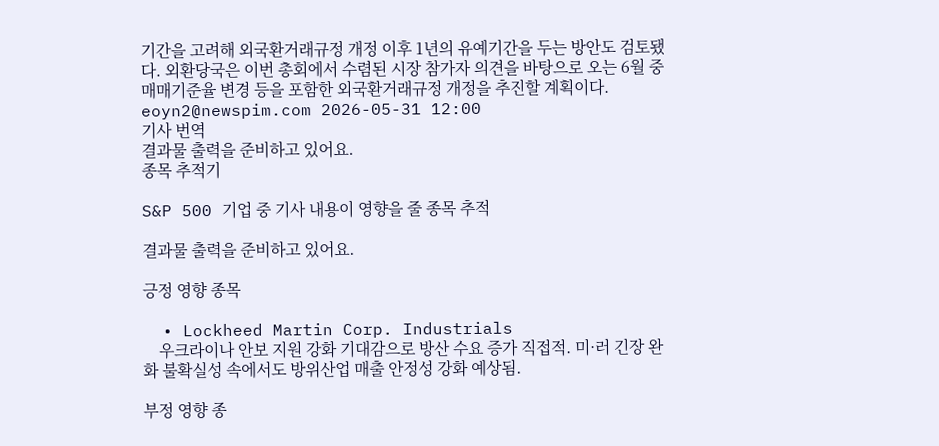기간을 고려해 외국환거래규정 개정 이후 1년의 유예기간을 두는 방안도 검토됐다. 외환당국은 이번 총회에서 수렴된 시장 참가자 의견을 바탕으로 오는 6월 중 매매기준율 변경 등을 포함한 외국환거래규정 개정을 추진할 계획이다. eoyn2@newspim.com 2026-05-31 12:00
기사 번역
결과물 출력을 준비하고 있어요.
종목 추적기

S&P 500 기업 중 기사 내용이 영향을 줄 종목 추적

결과물 출력을 준비하고 있어요.

긍정 영향 종목

  • Lockheed Martin Corp. Industrials
    우크라이나 안보 지원 강화 기대감으로 방산 수요 증가 직접적. 미·러 긴장 완화 불확실성 속에서도 방위산업 매출 안정성 강화 예상됨.

부정 영향 종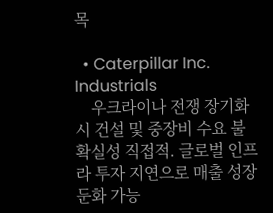목

  • Caterpillar Inc. Industrials
    우크라이나 전쟁 장기화 시 건설 및 중장비 수요 불확실성 직접적. 글로벌 인프라 투자 지연으로 매출 성장 둔화 가능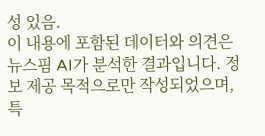성 있음.
이 내용에 포함된 데이터와 의견은 뉴스핌 AI가 분석한 결과입니다. 정보 제공 목적으로만 작성되었으며, 특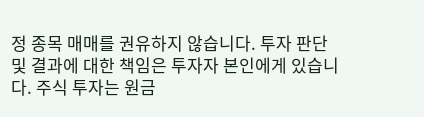정 종목 매매를 권유하지 않습니다. 투자 판단 및 결과에 대한 책임은 투자자 본인에게 있습니다. 주식 투자는 원금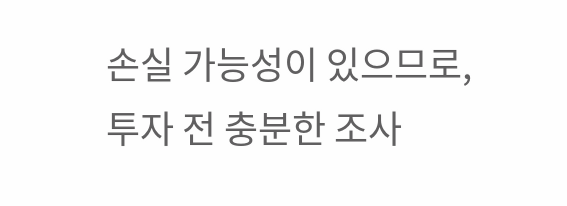손실 가능성이 있으므로, 투자 전 충분한 조사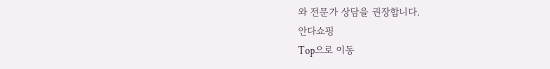와 전문가 상담을 권장합니다.
안다쇼핑
Top으로 이동